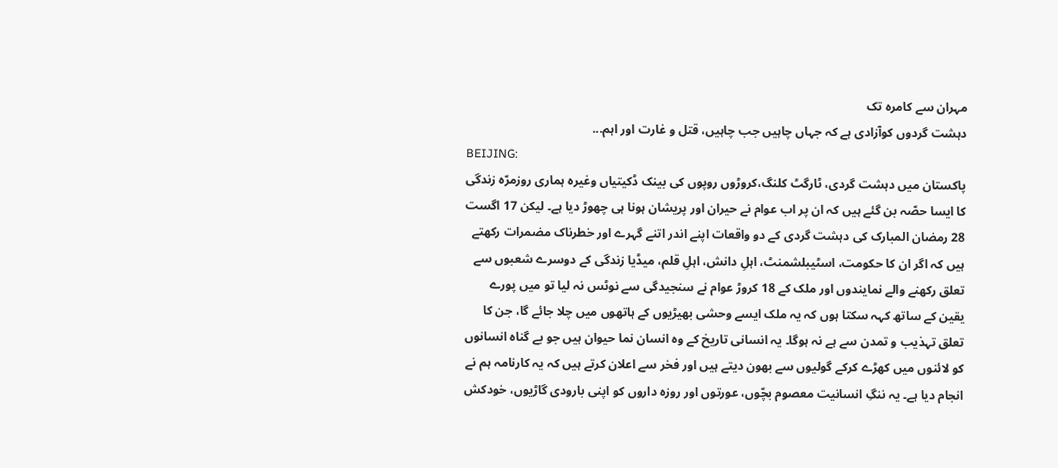مہران سے کامرہ تک
دہشت گردوں کوآزادی ہے کہ جہاں چاہیں جب چاہیں، قتل و غارت اور اہم...
BEIJING:
پاکستان میں دہشت گردی، ٹارگٹ کلنگ،کروڑوں روپوں کی بینک ڈکیتیاں وغیرہ ہماری روزمرّہ زندگی کا ایسا حصّہ بن گئے ہیں کہ ان پر اب عوام نے حیران اور پریشان ہونا ہی چھوڑ دیا ہے۔ لیکن 17 اگست 28 رمضان المبارک کی دہشت گردی کے دو واقعات اپنے اندر اتنے گہرے اور خطرناک مضمرات رکھتے ہیں کہ اگر ان کا حکومت، اسٹیبلشمنٹ، اہلِ دانش، اہلِ قلم، میڈیا زندگی کے دوسرے شعبوں سے تعلق رکھنے والے نمایندوں اور ملک کے 18 کروڑ عوام نے سنجیدگی سے نوٹس نہ لیا تو میں پورے یقین کے ساتھ کہہ سکتا ہوں کہ یہ ملک ایسے وحشی بھیڑیوں کے ہاتھوں میں چلا جائے گا، جن کا تعلق تہذیب و تمدن سے ہے نہ ہوگا۔ یہ انسانی تاریخ کے وہ انسان نما حیوان ہیں جو بے گناہ انسانوں کو لائنوں میں کھڑے کرکے گولیوں سے بھون دیتے ہیں اور فخر سے اعلان کرتے ہیں کہ یہ کارنامہ ہم نے انجام دیا ہے۔ یہ ننگِ انسانیت معصوم بچّوں، عورتوں اور روزہ داروں کو اپنی بارودی گاڑیوں، خودکش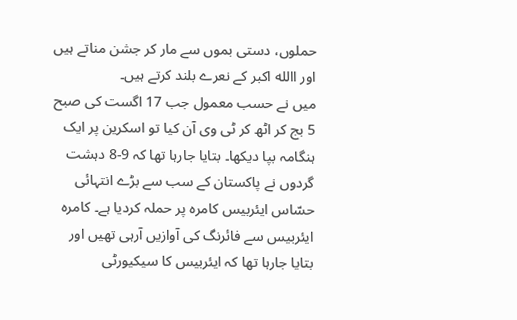حملوں، دستی بموں سے مار کر جشن مناتے ہیں اور االله اکبر کے نعرے بلند کرتے ہیں۔
میں نے حسب معمول جب 17 اگست کی صبح 5 بج کر اٹھ کر ٹی وی آن کیا تو اسکرین پر ایک ہنگامہ بپا دیکھا۔ بتایا جارہا تھا کہ 9-8 دہشت گردوں نے پاکستان کے سب سے بڑے انتہائی حسّاس ایئربیس کامرہ پر حملہ کردیا ہے۔ کامرہ ایئربیس سے فائرنگ کی آوازیں آرہی تھیں اور بتایا جارہا تھا کہ ایئربیس کا سیکیورٹی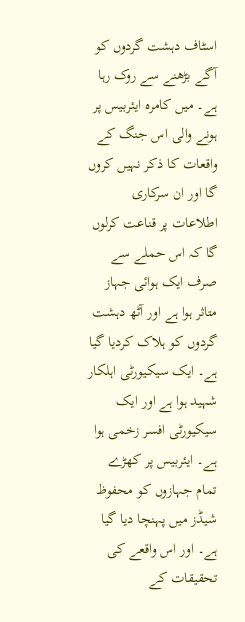اسٹاف دہشت گردوں کو آگے بڑھنے سے روک رہا ہے۔ میں کامرہ ایئربیس پر ہونے والی اس جنگ کے واقعات کا ذکر نہیں کروں گا اور ان سرکاری اطلاعات پر قناعت کرلوں گا کہ اس حملے سے صرف ایک ہوائی جہاز متاثر ہوا ہے اور آٹھ دہشت گردوں کو ہلاک کردیا گیا ہے۔ ایک سیکیورٹی اہلکار شہید ہوا ہے اور ایک سیکیورٹی افسر زخمی ہوا ہے۔ ایئربیس پر کھڑے تمام جہازوں کو محفوظ شیڈز میں پہنچا دیا گیا ہے۔ اور اس واقعے کی تحقیقات کے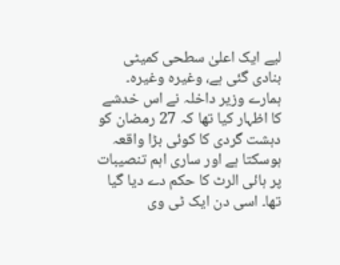لیے ایک اعلیٰ سطحی کمیٹی بنادی گئی ہے، وغیرہ وغیرہ۔
ہمارے وزیر داخلہ نے اس خدشے کا اظہار کیا تھا کہ 27 رمضان کو دہشت گردی کا کوئی بڑا واقعہ ہوسکتا ہے اور ساری اہم تنصیبات پر ہائی الرٹ کا حکم دے دیا گیا تھا۔ اسی دن ایک ٹی وی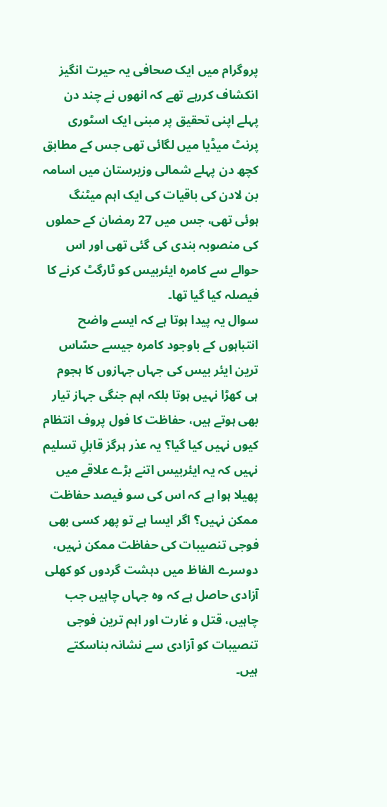پروگرام میں ایک صحافی یہ حیرت انگیز انکشاف کررہے تھے کہ انھوں نے چند دن پہلے اپنی تحقیق پر مبنی ایک اسٹوری پرنٹ میڈیا میں لگائی تھی جس کے مطابق کچھ دن پہلے شمالی وزیرستان میں اسامہ بن لادن کی باقیات کی ایک اہم میٹنگ ہوئی تھی، جس میں 27 رمضان کے حملوں کی منصوبہ بندی کی گئی تھی اور اس حوالے سے کامرہ ایئربیس کو ٹارگٹ کرنے کا فیصلہ کیا گیا تھا۔
سوال یہ پیدا ہوتا ہے کہ ایسے واضح انتباہوں کے باوجود کامرہ جیسے حسّاس ترین ایئر بیس کی جہاں جہازوں کا ہجوم ہی کھڑا نہیں ہوتا بلکہ اہم جنگی جہاز تیار بھی ہوتے ہیں، حفاظت کا فول پروف انتظام کیوں نہیں کیا گیا؟ یہ عذر ہرگز قابلِ تسلیم نہیں کہ یہ ایئربیس اتنے بڑے علاقے میں پھیلا ہوا ہے کہ اس کی سو فیصد حفاظت ممکن نہیں؟ اگر ایسا ہے تو پھر کسی بھی فوجی تنصیبات کی حفاظت ممکن نہیں، دوسرے الفاظ میں دہشت گردوں کو کھلی آزادی حاصل ہے کہ وہ جہاں چاہیں جب چاہیں، قتل و غارت اور اہم ترین فوجی تنصیبات کو آزادی سے نشانہ بناسکتے ہیں۔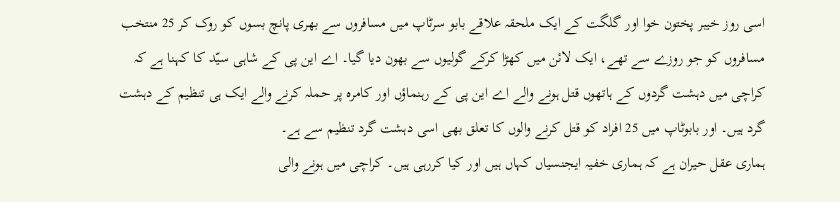اسی روز خیبر پختون خوا اور گلگت کے ایک ملحقہ علاقے بابو سرٹاپ میں مسافروں سے بھری پانچ بسوں کو روک کر 25 منتخب مسافروں کو جو روزے سے تھے، ایک لائن میں کھڑا کرکے گولیوں سے بھون دیا گیا۔ اے این پی کے شاہی سیّد کا کہنا ہے کہ کراچی میں دہشت گردوں کے ہاتھوں قتل ہونے والے اے این پی کے رہنماؤں اور کامرہ پر حملہ کرنے والے ایک ہی تنظیم کے دہشت گرد ہیں۔ اور بابوٹاپ میں 25 افراد کو قتل کرنے والوں کا تعلق بھی اسی دہشت گرد تنظیم سے ہے۔
ہماری عقل حیران ہے کہ ہماری خفیہ ایجنسیاں کہاں ہیں اور کیا کررہی ہیں۔ کراچی میں ہونے والی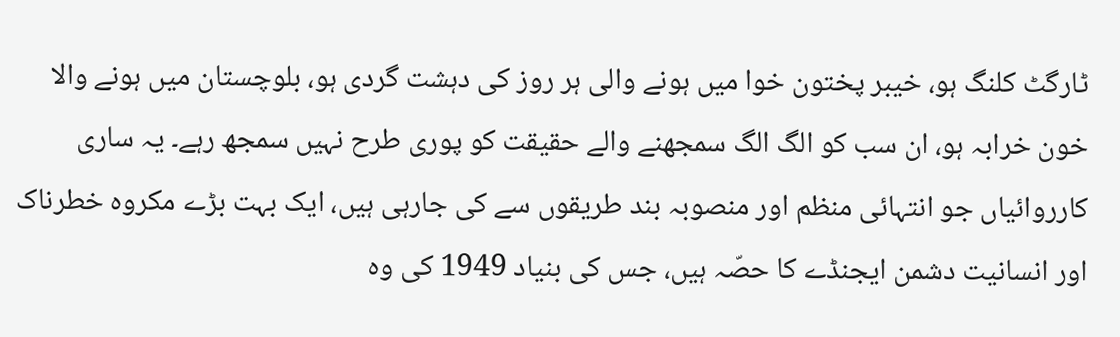ٹارگٹ کلنگ ہو، خیبر پختون خوا میں ہونے والی ہر روز کی دہشت گردی ہو، بلوچستان میں ہونے والا خون خرابہ ہو، ان سب کو الگ الگ سمجھنے والے حقیقت کو پوری طرح نہیں سمجھ رہے۔ یہ ساری کارروائیاں جو انتہائی منظم اور منصوبہ بند طریقوں سے کی جارہی ہیں، ایک بہت بڑے مکروہ خطرناک اور انسانیت دشمن ایجنڈے کا حصّہ ہیں، جس کی بنیاد 1949 کی وہ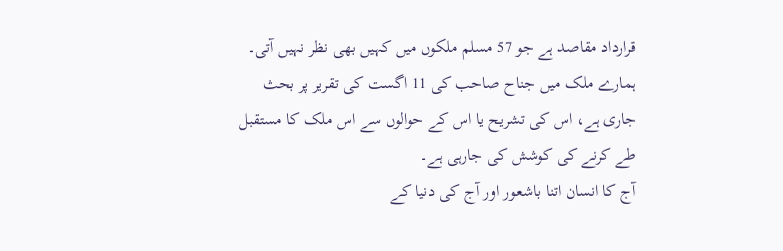قرارداد مقاصد ہے جو 57 مسلم ملکوں میں کہیں بھی نظر نہیں آتی۔ ہمارے ملک میں جناح صاحب کی 11 اگست کی تقریر پر بحث جاری ہے، اس کی تشریح یا اس کے حوالوں سے اس ملک کا مستقبل طے کرنے کی کوشش کی جارہی ہے۔
آج کا انسان اتنا باشعور اور آج کی دنیا کے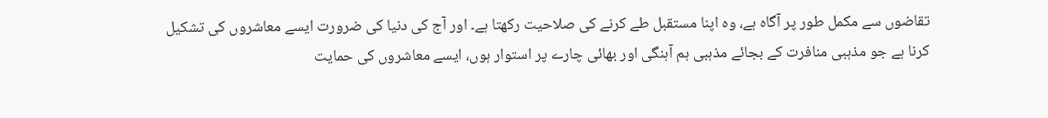تقاضوں سے مکمل طور پر آگاہ ہے، وہ اپنا مستقبل طے کرنے کی صلاحیت رکھتا ہے۔ اور آج کی دنیا کی ضرورت ایسے معاشروں کی تشکیل کرنا ہے جو مذہبی منافرت کے بجائے مذہبی ہم آہنگی اور بھائی چارے پر استوار ہوں، ایسے معاشروں کی حمایت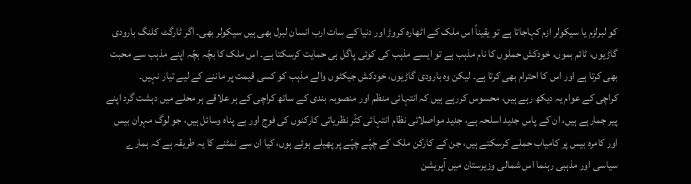کو لبرلزم یا سیکولر ازم کہاجاتا ہے تو یقیناً اس ملک کے اٹھارہ کروڑ اور دنیا کے سات ارب انسان لبرل بھی ہیں سیکولر بھی۔ اگر ٹارگٹ کلنگ بارودی گاڑیوں، ٹائم بموں، خودکش حملوں کا نام مذہب ہے تو ایسے مذہب کی کوئی پاگل ہی حمایت کرسکتا ہے۔ اس ملک کا بچّہ بچّہ اپنے مذہب سے محبت بھی کرتا ہے اور اس کا احترام بھی کرتا ہے۔ لیکن وہ بارودی گاڑیوں، خودکش جیکٹوں والے مذہب کو کسی قیمت پر ماننے کے لیے تیار نہیں۔
کراچی کے عوام یہ دیکھ رہے ہیں، محسوس کررہے ہیں کہ انتہائی منظم اور منصوبہ بندی کے ساتھ کراچی کے ہر علاقے ہر محلے میں دہشت گرد اپنے پیر جمارہے ہیں، ان کے پاس جدید اسلحہ ہے، جدید مواصلاتی نظام انتہائی کٹّر نظریاتی کارکنوں کی فوج اور بے پناہ وسائل ہیں، جو لوگ مہران بیس اور کامرہ بیس پر کامیاب حملے کرسکتے ہیں، جن کے کارکن ملک کے چپّے چپّے پر پھیلے ہوئے ہوں، کیا ان سے نمٹنے کا یہ طریقہ ہے کہ ہمارے سیاسی اور مذہبی رہنما اس شمالی وزیرستان میں آپریشن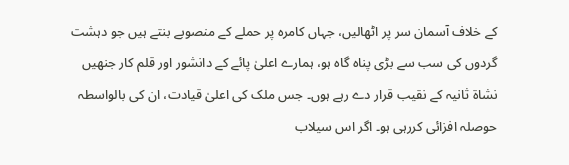کے خلاف آسمان سر پر اٹھالیں، جہاں کامرہ پر حملے کے منصوبے بنتے ہیں جو دہشت گردوں کی سب سے بڑی پناہ گاہ ہو، ہمارے اعلیٰ پائے کے دانشور اور قلم کار جنھیں نشاۃ ثانیہ کے نقیب قرار دے رہے ہوں۔ جس ملک کی اعلیٰ قیادت، ان کی بالواسطہ حوصلہ افزائی کررہی ہو۔ اگر اس سیلاب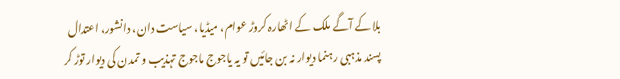بلا کے آگے ملک کے اٹھارہ کروڑ عوام، میڈیا، سیاست دان، دانشور، اعتدال پسند مذہبی رہنما دیوار نہ بن جائیں تو یہ یاجوج ماجوج تہذیب و تمدن کی دیوار توڑ کر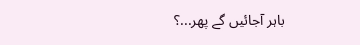باہر آجائیں گے پھر...؟